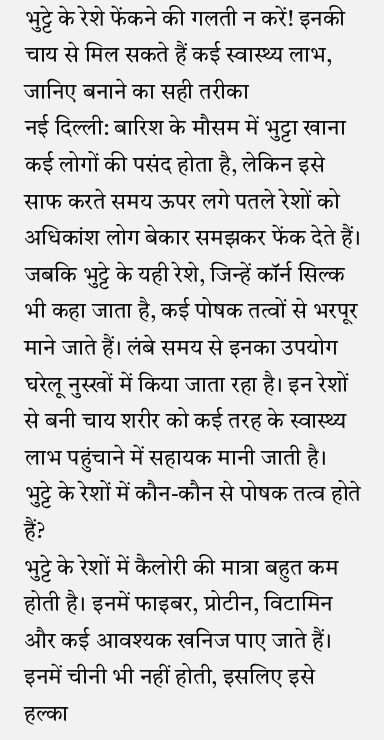भुट्टे के रेशे फेंकने की गलती न करें! इनकी चाय से मिल सकते हैं कई स्वास्थ्य लाभ, जानिए बनाने का सही तरीका
नई दिल्ली: बारिश के मौसम में भुट्टा खाना कई लोगों की पसंद होता है, लेकिन इसे साफ करते समय ऊपर लगे पतले रेशों को अधिकांश लोग बेकार समझकर फेंक देते हैं। जबकि भुट्टे के यही रेशे, जिन्हें कॉर्न सिल्क भी कहा जाता है, कई पोषक तत्वों से भरपूर माने जाते हैं। लंबे समय से इनका उपयोग घरेलू नुस्खों में किया जाता रहा है। इन रेशों से बनी चाय शरीर को कई तरह के स्वास्थ्य लाभ पहुंचाने में सहायक मानी जाती है।
भुट्टे के रेशों में कौन-कौन से पोषक तत्व होते हैं?
भुट्टे के रेशों में कैलोरी की मात्रा बहुत कम होती है। इनमें फाइबर, प्रोटीन, विटामिन और कई आवश्यक खनिज पाए जाते हैं। इनमें चीनी भी नहीं होती, इसलिए इसे हल्का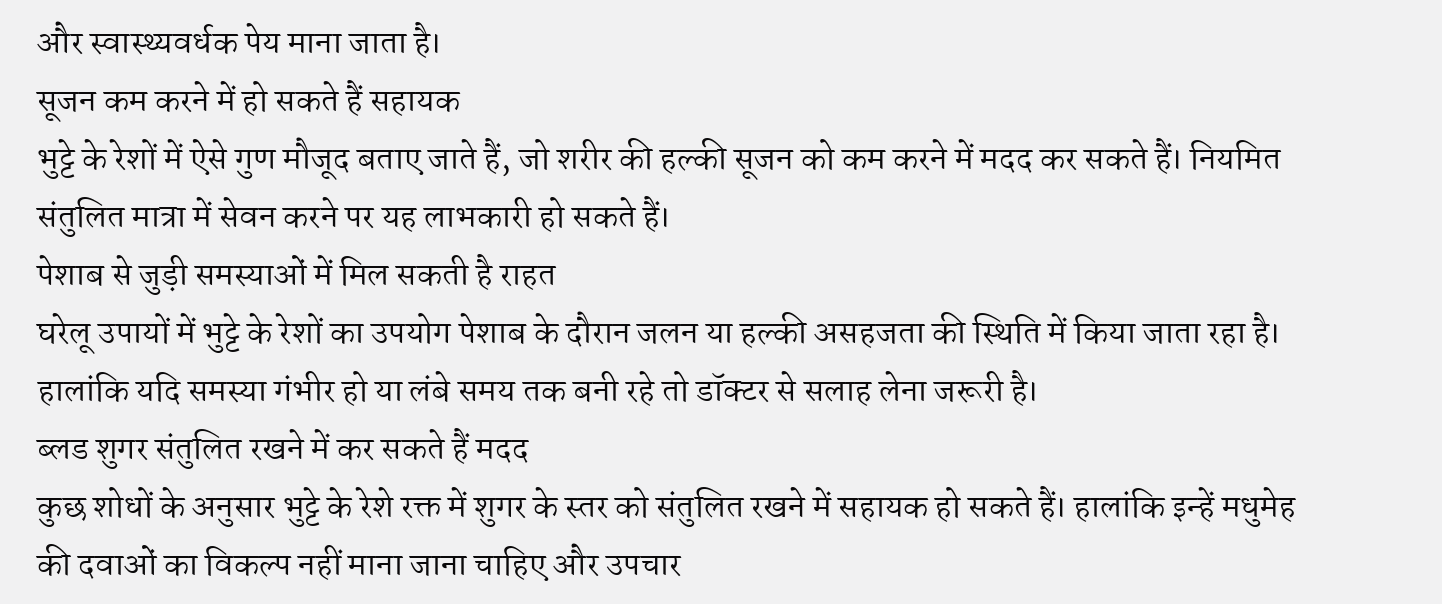और स्वास्थ्यवर्धक पेय माना जाता है।
सूजन कम करने में हो सकते हैं सहायक
भुट्टे के रेशों में ऐसे गुण मौजूद बताए जाते हैं, जो शरीर की हल्की सूजन को कम करने में मदद कर सकते हैं। नियमित संतुलित मात्रा में सेवन करने पर यह लाभकारी हो सकते हैं।
पेशाब से जुड़ी समस्याओं में मिल सकती है राहत
घरेलू उपायों में भुट्टे के रेशों का उपयोग पेशाब के दौरान जलन या हल्की असहजता की स्थिति में किया जाता रहा है। हालांकि यदि समस्या गंभीर हो या लंबे समय तक बनी रहे तो डॉक्टर से सलाह लेना जरूरी है।
ब्लड शुगर संतुलित रखने में कर सकते हैं मदद
कुछ शोधों के अनुसार भुट्टे के रेशे रक्त में शुगर के स्तर को संतुलित रखने में सहायक हो सकते हैं। हालांकि इन्हें मधुमेह की दवाओं का विकल्प नहीं माना जाना चाहिए और उपचार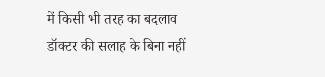में किसी भी तरह का बदलाव डॉक्टर की सलाह के बिना नहीं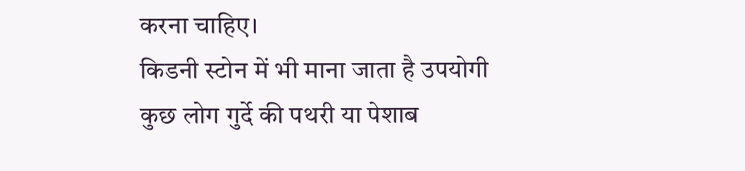करना चाहिए।
किडनी स्टोन में भी माना जाता है उपयोगी
कुछ लोग गुर्दे की पथरी या पेशाब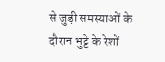से जुड़ी समस्याओं के दौरान भुट्टे के रेशों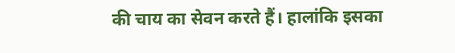की चाय का सेवन करते हैं। हालांकि इसका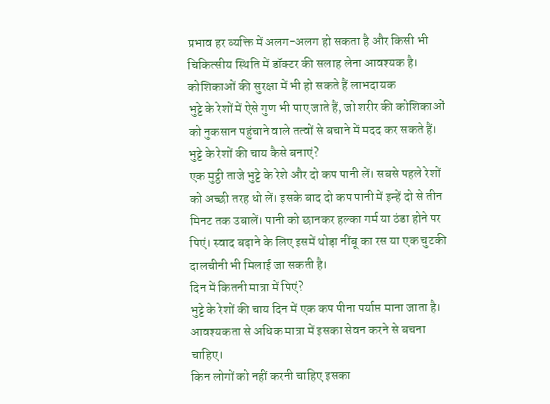प्रभाव हर व्यक्ति में अलग-अलग हो सकता है और किसी भी चिकित्सीय स्थिति में डॉक्टर की सलाह लेना आवश्यक है।
कोशिकाओं की सुरक्षा में भी हो सकते हैं लाभदायक
भुट्टे के रेशों में ऐसे गुण भी पाए जाते हैं, जो शरीर की कोशिकाओं को नुकसान पहुंचाने वाले तत्वों से बचाने में मदद कर सकते हैं।
भुट्टे के रेशों की चाय कैसे बनाएं?
एक मुट्ठी ताजे भुट्टे के रेशे और दो कप पानी लें। सबसे पहले रेशों को अच्छी तरह धो लें। इसके बाद दो कप पानी में इन्हें दो से तीन मिनट तक उबालें। पानी को छानकर हल्का गर्म या ठंडा होने पर पिएं। स्वाद बढ़ाने के लिए इसमें थोड़ा नींबू का रस या एक चुटकी दालचीनी भी मिलाई जा सकती है।
दिन में कितनी मात्रा में पिएं?
भुट्टे के रेशों की चाय दिन में एक कप पीना पर्याप्त माना जाता है। आवश्यकता से अधिक मात्रा में इसका सेवन करने से बचना चाहिए।
किन लोगों को नहीं करनी चाहिए इसका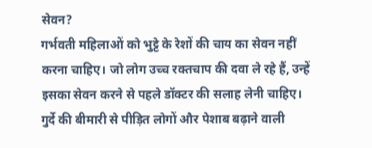सेवन?
गर्भवती महिलाओं को भुट्टे के रेशों की चाय का सेवन नहीं करना चाहिए। जो लोग उच्च रक्तचाप की दवा ले रहे हैं, उन्हें इसका सेवन करने से पहले डॉक्टर की सलाह लेनी चाहिए। गुर्दे की बीमारी से पीड़ित लोगों और पेशाब बढ़ाने वाली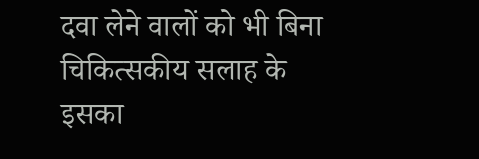दवा लेने वालों को भी बिना चिकित्सकीय सलाह के इसका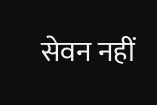सेवन नहीं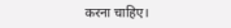करना चाहिए।